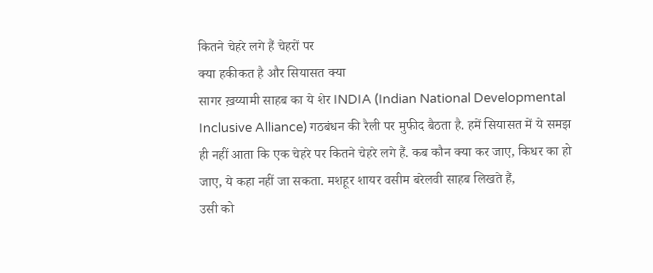कितने चेहरे लगे हैं चेहरों पर
क्या हकीकत है और सियासत क्या
सागर ख़य्यामी साहब का ये शेर INDIA (Indian National Developmental Inclusive Alliance) गठबंधन की रैली पर मुफीद बैठता है. हमें सियासत में ये समझ ही नहीं आता कि एक चेहरे पर कितने चेहरे लगे हैं. कब कौन क्या कर जाए, किधर का हो जाए, ये कहा नहीं जा सकता. मशहूर शायर वसीम बरेलवी साहब लिखते हैं,
उसी को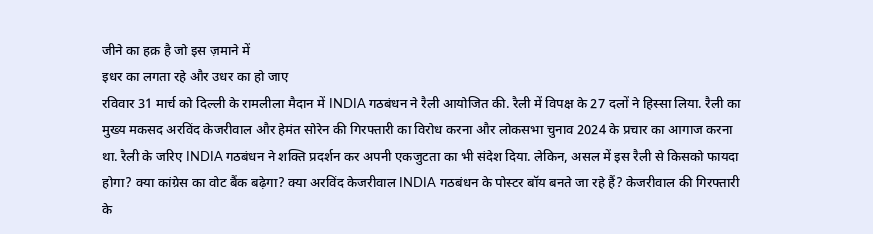जीने का हक़ है जो इस ज़माने में
इधर का लगता रहे और उधर का हो जाए
रविवार 31 मार्च को दिल्ली के रामलीला मैदान में INDIA गठबंधन ने रैली आयोजित की. रैली में विपक्ष के 27 दलों ने हिस्सा लिया. रैली का मुख्य मकसद अरविंद केजरीवाल और हेमंत सोरेन की गिरफ्तारी का विरोध करना और लोकसभा चुनाव 2024 के प्रचार का आगाज करना था. रैली के जरिए INDIA गठबंधन ने शक्ति प्रदर्शन कर अपनी एकजुटता का भी संदेश दिया. लेकिन, असल में इस रैली से किसको फायदा होगा? क्या कांग्रेस का वोट बैंक बढ़ेगा? क्या अरविंद केजरीवाल INDIA गठबंधन के पोस्टर बॉय बनते जा रहे हैं? केजरीवाल की गिरफ्तारी के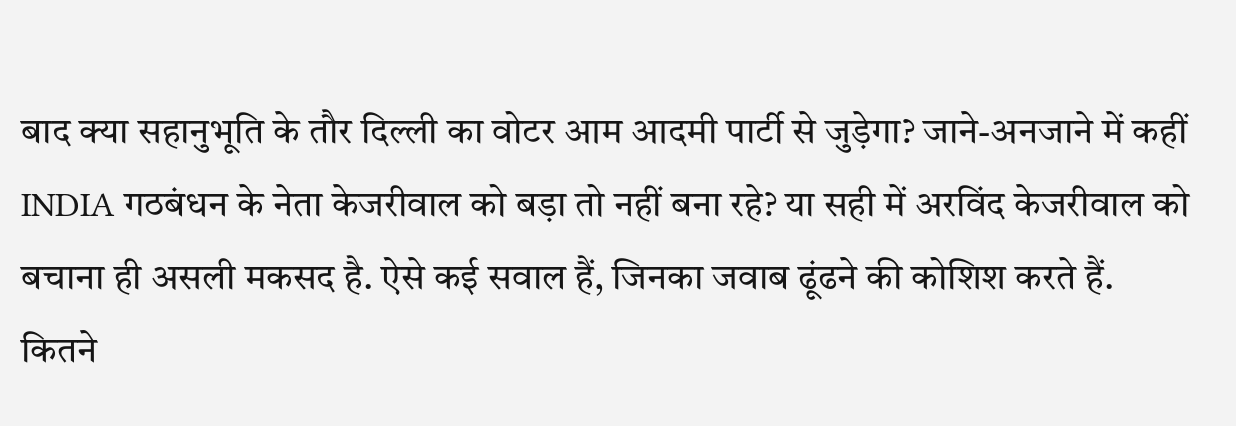बाद क्या सहानुभूति के तौर दिल्ली का वोटर आम आदमी पार्टी से जुड़ेगा? जाने-अनजाने में कहीं INDIA गठबंधन के नेता केजरीवाल को बड़ा तो नहीं बना रहे? या सही में अरविंद केजरीवाल को बचाना ही असली मकसद है. ऐसे कई सवाल हैं, जिनका जवाब ढूंढने की कोशिश करते हैं.
कितने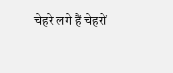चेहरे लगे हैं चेहरों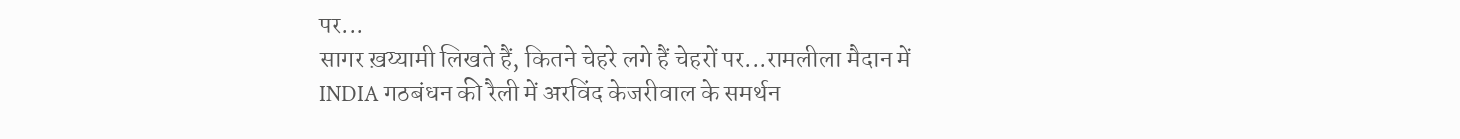पर...
सागर ख़य्यामी लिखते हैं, कितने चेहरे लगे हैं चेहरों पर...रामलीला मैदान में INDIA गठबंधन की रैली में अरविंद केजरीवाल के समर्थन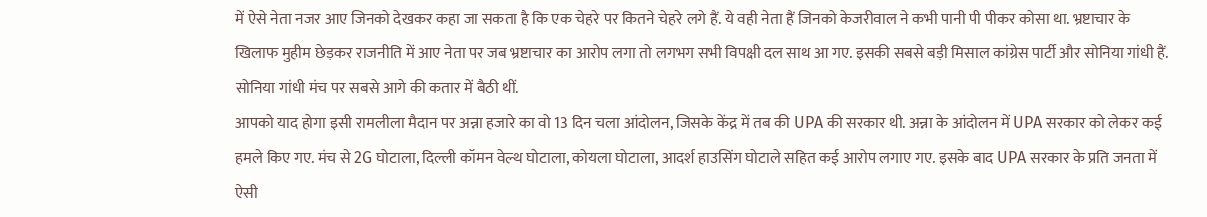में ऐसे नेता नजर आए जिनको देखकर कहा जा सकता है कि एक चेहरे पर कितने चेहरे लगे हैं. ये वही नेता हैं जिनको केजरीवाल ने कभी पानी पी पीकर कोसा था. भ्रष्टाचार के खिलाफ मुहीम छेड़कर राजनीति में आए नेता पर जब भ्रष्टाचार का आरोप लगा तो लगभग सभी विपक्षी दल साथ आ गए. इसकी सबसे बड़ी मिसाल कांग्रेस पार्टी और सोनिया गांधी हैं. सोनिया गांधी मंच पर सबसे आगे की कतार में बैठी थीं.
आपको याद होगा इसी रामलीला मैदान पर अन्ना हजारे का वो 13 दिन चला आंदोलन, जिसके केंद्र में तब की UPA की सरकार थी. अन्ना के आंदोलन में UPA सरकार को लेकर कई हमले किए गए. मंच से 2G घोटाला, दिल्ली कॉमन वेल्थ घोटाला, कोयला घोटाला, आदर्श हाउसिंग घोटाले सहित कई आरोप लगाए गए. इसके बाद UPA सरकार के प्रति जनता में ऐसी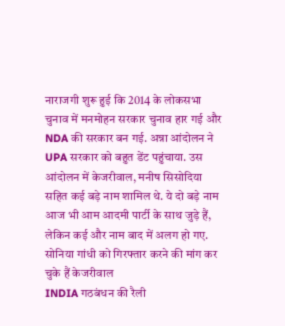नाराजगी शुरू हुई कि 2014 के लोकसभा चुनाव में मनमोहन सरकार चुनाव हार गई और NDA की सरकार बन गई. अन्ना आंदोलन ने UPA सरकार को बहुत डेंट पहुंचाया. उस आंदोलन में केजरीवाल, मनीष सिसोदिया सहित कई बड़े नाम शामिल थे. ये दो बड़े नाम आज भी आम आदमी पार्टी के साथ जुड़े हैं, लेकिन कई और नाम बाद में अलग हो गए.
सोनिया गांधी को गिरफ्तार करने की मांग कर चुके हैं केजरीवाल
INDIA गठबंधन की रैली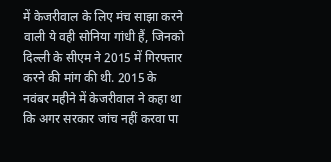में केजरीवाल के लिए मंच साझा करने वाली ये वही सोनिया गांधी हैं, जिनको दिल्ली के सीएम ने 2015 में गिरफ्तार करने की मांग की थी. 2015 के नवंबर महीने में केजरीवाल ने कहा था कि अगर सरकार जांच नहीं करवा पा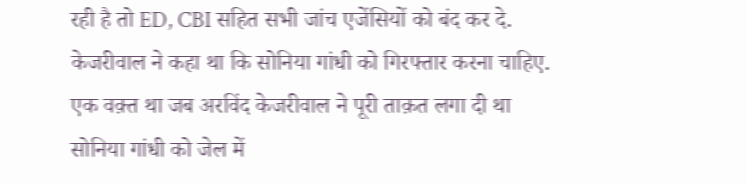रही है तो ED, CBI सहित सभी जांच एजेंसियों को बंद कर दे. केजरीवाल ने कहा था कि सोनिया गांधी को गिरफ्तार करना चाहिए. एक वक़्त था जब अरविंद केजरीवाल ने पूरी ताक़त लगा दी था सोनिया गांधी को जेल में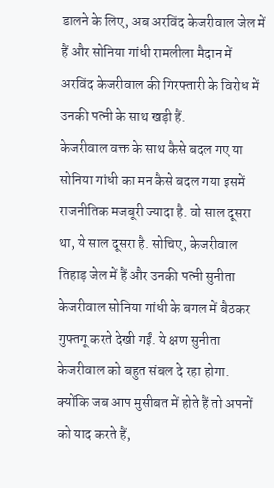डालने के लिए, अब अरविंद केजरीवाल जेल में हैं और सोनिया गांधी रामलीला मैदान में अरविंद केजरीवाल की गिरफ्तारी के विरोध में उनकी पत्नी के साथ खड़ी हैं.
केजरीवाल वक्त के साथ कैसे बदल गए या सोनिया गांधी का मन कैसे बदल गया इसमें राजनीतिक मजबूरी ज्यादा है. वो साल दूसरा था, ये साल दूसरा है. सोचिए, केजरीवाल तिहाड़ जेल में हैं और उनकी पत्नी सुनीता केजरीवाल सोनिया गांधी के बगल में बैठकर गुफ्तगू करते देखी गईं. ये क्षण सुनीता केजरीवाल को बहुत संबल दे रहा होगा. क्योंकि जब आप मुसीबत में होते हैं तो अपनों को याद करते हैं,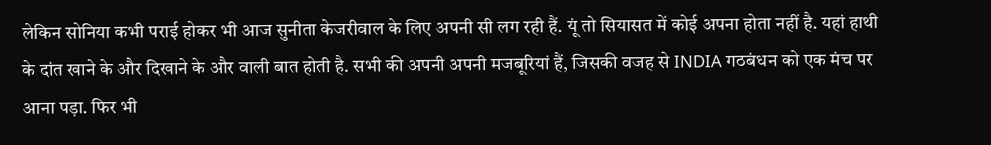लेकिन सोनिया कभी पराई होकर भी आज सुनीता केजरीवाल के लिए अपनी सी लग रही हैं. यूं तो सियासत में कोई अपना होता नहीं है. यहां हाथी के दांत खाने के और दिखाने के और वाली बात होती है. सभी की अपनी अपनी मजबूरियां हैं, जिसकी वजह से INDIA गठबंधन को एक मंच पर आना पड़ा. फिर भी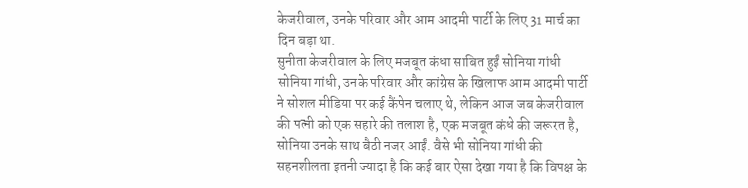केजरीवाल, उनके परिवार और आम आदमी पार्टी के लिए 31 मार्च का दिन बड़ा था.
सुनीता केजरीवाल के लिए मजबूत कंधा साबित हुईं सोनिया गांधी
सोनिया गांधी, उनके परिवार और कांग्रेस के खिलाफ आम आदमी पार्टी ने सोशल मीडिया पर कई कैंपेन चलाए थे, लेकिन आज जब केजरीवाल की पत्नी को एक सहारे की तलाश है, एक मजबूत कंधे की जरूरत है, सोनिया उनके साथ बैठी नजर आईं. वैसे भी सोनिया गांधी की सहनशीलता इतनी ज्यादा है कि कई बार ऐसा देखा गया है कि विपक्ष के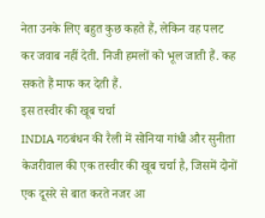नेता उनके लिए बहुत कुछ कहते हैं, लेकिन वह पलट कर जवाब नहीं देती. निजी हमलों को भूल जाती हैं. कह सकते हैं माफ कर देती हैं.
इस तस्वीर की खूब चर्चा
INDIA गठबंधन की रैली में सोनिया गांधी और सुनीता केजरीवाल की एक तस्वीर की खूब चर्चा है, जिसमें दोनों एक दूसरे से बात करते नजर आ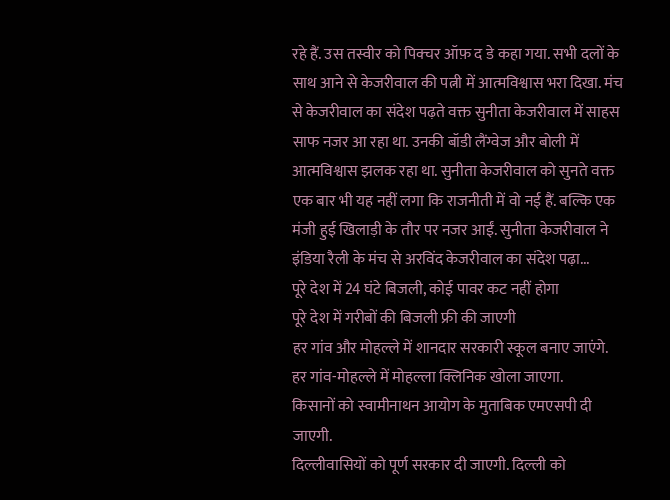रहे हैं. उस तस्वीर को पिक्चर ऑफ़ द डे कहा गया. सभी दलों के साथ आने से केजरीवाल की पत्नी में आत्मविश्वास भरा दिखा. मंच से केजरीवाल का संदेश पढ़ते वक्त सुनीता केजरीवाल में साहस साफ नजर आ रहा था. उनकी बॉडी लैंग्वेज और बोली में आत्मविश्वास झलक रहा था. सुनीता केजरीवाल को सुनते वक्त एक बार भी यह नहीं लगा कि राजनीती में वो नई हैं. बल्कि एक मंजी हुई खिलाड़ी के तौर पर नजर आईं. सुनीता केजरीवाल ने इंडिया रैली के मंच से अरविंद केजरीवाल का संदेश पढ़ा...
पूरे देश में 24 घंटे बिजली, कोई पावर कट नहीं होगा
पूरे देश में गरीबों की बिजली फ्री की जाएगी
हर गांव और मोहल्ले में शानदार सरकारी स्कूल बनाए जाएंगे. हर गांव-मोहल्ले में मोहल्ला क्लिनिक खोला जाएगा.
किसानों को स्वामीनाथन आयोग के मुताबिक एमएसपी दी जाएगी.
दिल्लीवासियों को पूर्ण सरकार दी जाएगी. दिल्ली को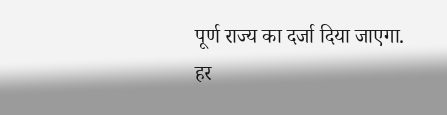पूर्ण राज्य का दर्जा दिया जाएगा.
हर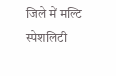जिले में मल्टि स्पेशलिटी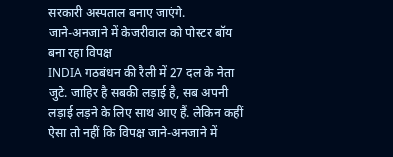सरकारी अस्पताल बनाए जाएंगे.
जाने-अनजाने में केजरीवाल को पोस्टर बॉय बना रहा विपक्ष
INDIA गठबंधन की रैली में 27 दल के नेता जुटे. जाहिर है सबकी लड़ाई है, सब अपनी लड़ाई लड़ने के लिए साथ आए हैं. लेकिन कहीं ऐसा तो नहीं कि विपक्ष जाने-अनजाने में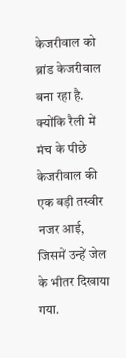केजरीवाल को ब्रांड केजरीवाल बना रहा है. क्योंकि रैली में मंच के पीछे केजरीवाल की एक बड़ी तस्वीर नजर आई, जिसमें उन्हें जेल के भीतर दिखाया गया.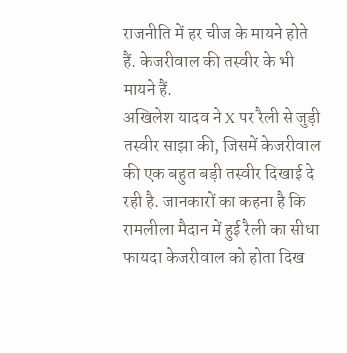राजनीति में हर चीज के मायने होते हैं. केजरीवाल की तस्वीर के भी मायने हैं.
अखिलेश यादव ने X पर रैली से जुड़ी तस्वीर साझा की, जिसमें केजरीवाल की एक बहुत बड़ी तस्वीर दिखाई दे रही है. जानकारों का कहना है कि रामलीला मैदान में हुई रैली का सीधा फायदा केजरीवाल को होता दिख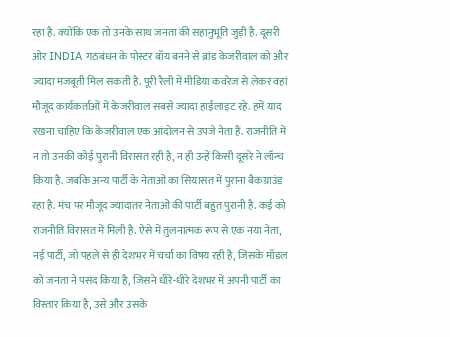रहा है. क्योंकि एक तो उनके साथ जनता की सहानुभूति जुड़ी है. दूसरी ओर INDIA गठबंधन के पोस्टर बॉय बनने से ब्रांड केजरीवाल को और ज्यादा मजबूती मिल सकती है. पूरी रैली में मीडिया कवरेज से लेकर वहां मौजूद कार्यकर्ताओं में केजरीवाल सबसे ज्यादा हाईलाइट रहे. हमें याद रखना चाहिए कि केजरीवाल एक आंदोलन से उपजे नेता हैं. राजनीति में न तो उनकी कोई पुरानी विरासत रही है, न ही उन्हें किसी दूसरे ने लॉन्च किया है. जबकि अन्य पार्टी के नेताओं का सियासत में पुराना बैकग्राउंड रहा है. मंच पर मौजूद ज्यादातर नेताओं की पार्टी बहुत पुरानी है. कई को राजनीति विरासत में मिली है. ऐसे में तुलनात्मक रूप से एक नया नेता, नई पार्टी, जो पहले से ही देशभर में चर्चा का विषय रही है, जिसके मॉडल को जनता ने पसंद किया है, जिसने धीरे-धीरे देशभर में अपनी पार्टी का विस्तार किया है, उसे और उसके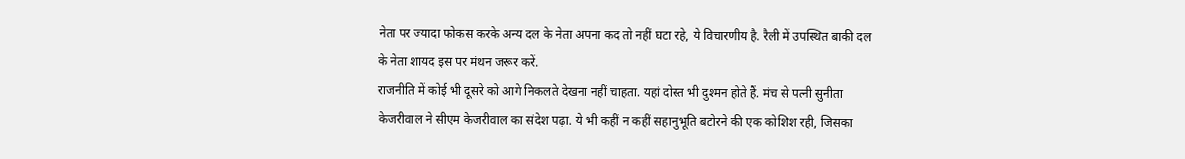नेता पर ज्यादा फोकस करके अन्य दल के नेता अपना कद तो नहीं घटा रहे, ये विचारणीय है. रैली में उपस्थित बाकी दल के नेता शायद इस पर मंथन जरूर करें.
राजनीति में कोई भी दूसरे को आगे निकलते देखना नहीं चाहता. यहां दोस्त भी दुश्मन होते हैं. मंच से पत्नी सुनीता केजरीवाल ने सीएम केजरीवाल का संदेश पढ़ा. ये भी कहीं न कहीं सहानुभूति बटोरने की एक कोशिश रही, जिसका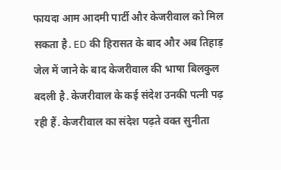फायदा आम आदमी पार्टी और केजरीवाल को मिल सकता है. ED की हिरासत के बाद और अब तिहाड़ जेल में जाने के बाद केजरीवाल की भाषा बिलकुल बदली है. केजरीवाल के कई संदेश उनकी पत्नी पढ़ रही हैं. केजरीवाल का संदेश पढ़ते वक्त सुनीता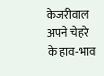केजरीवाल अपने चेहरे के हाव-भाव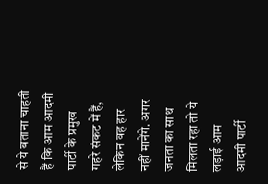से ये बताना चाहती हैं कि आम आदमी पार्टी के प्रमुख गहरे संकट में हैं, लेकिन वह हार नहीं मानेंगे. अगर जनता का साथ मिलता रहा तो ये लड़ाई आम आदमी पार्टी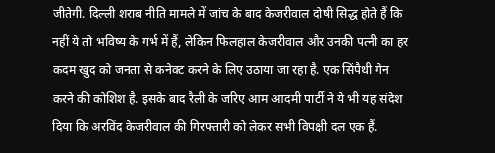जीतेगी. दिल्ली शराब नीति मामले में जांच के बाद केजरीवाल दोषी सिद्ध होते हैं कि नहीं ये तो भविष्य के गर्भ में हैं, लेकिन फिलहाल केजरीवाल और उनकी पत्नी का हर कदम खुद को जनता से कनेक्ट करने के लिए उठाया जा रहा है. एक सिंपैथी गेन करने की कोशिश है. इसके बाद रैली के जरिए आम आदमी पार्टी ने ये भी यह संदेश दिया कि अरविंद केजरीवाल की गिरफ्तारी को लेकर सभी विपक्षी दल एक हैं.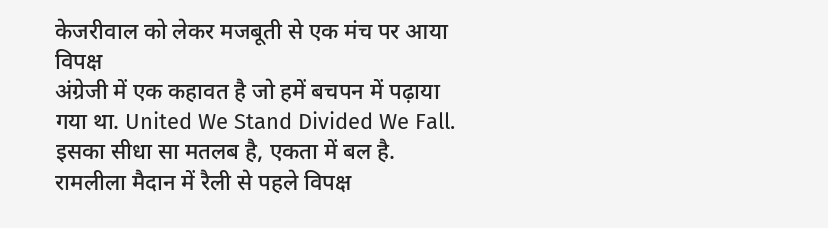केजरीवाल को लेकर मजबूती से एक मंच पर आया विपक्ष
अंग्रेजी में एक कहावत है जो हमें बचपन में पढ़ाया गया था. United We Stand Divided We Fall. इसका सीधा सा मतलब है, एकता में बल है. रामलीला मैदान में रैली से पहले विपक्ष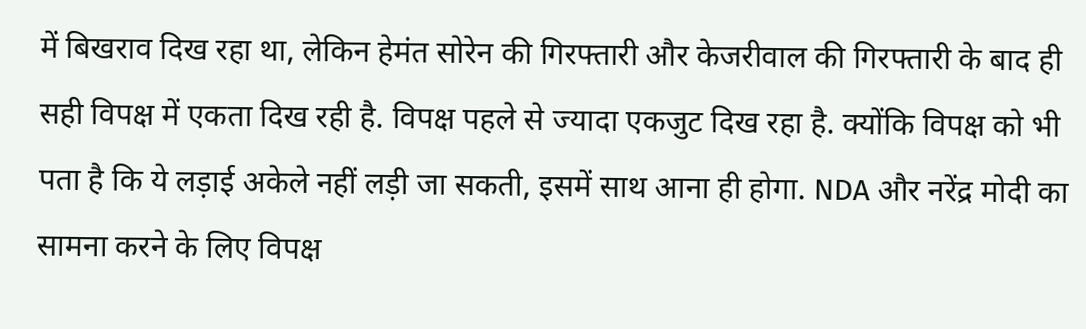में बिखराव दिख रहा था, लेकिन हेमंत सोरेन की गिरफ्तारी और केजरीवाल की गिरफ्तारी के बाद ही सही विपक्ष में एकता दिख रही है. विपक्ष पहले से ज्यादा एकजुट दिख रहा है. क्योंकि विपक्ष को भी पता है कि ये लड़ाई अकेले नहीं लड़ी जा सकती, इसमें साथ आना ही होगा. NDA और नरेंद्र मोदी का सामना करने के लिए विपक्ष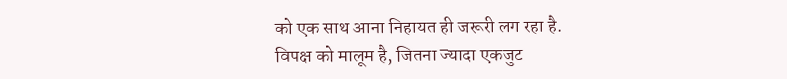को एक साथ आना निहायत ही जरूरी लग रहा है.
विपक्ष को मालूम है, जितना ज्यादा एकजुट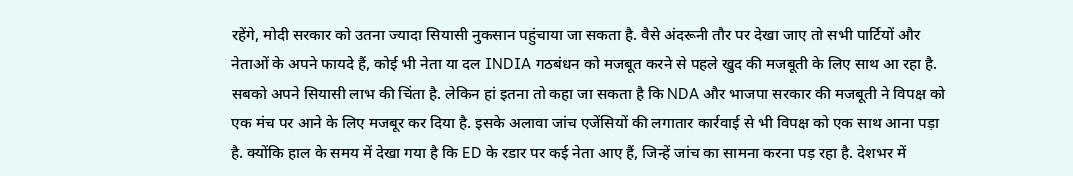रहेंगे, मोदी सरकार को उतना ज्यादा सियासी नुकसान पहुंचाया जा सकता है. वैसे अंदरूनी तौर पर देखा जाए तो सभी पार्टियों और नेताओं के अपने फायदे हैं, कोई भी नेता या दल INDIA गठबंधन को मजबूत करने से पहले खुद की मजबूती के लिए साथ आ रहा है. सबको अपने सियासी लाभ की चिंता है. लेकिन हां इतना तो कहा जा सकता है कि NDA और भाजपा सरकार की मजबूती ने विपक्ष को एक मंच पर आने के लिए मजबूर कर दिया है. इसके अलावा जांच एजेंसियों की लगातार कार्रवाई से भी विपक्ष को एक साथ आना पड़ा है. क्योंकि हाल के समय में देखा गया है कि ED के रडार पर कई नेता आए हैं, जिन्हें जांच का सामना करना पड़ रहा है. देशभर में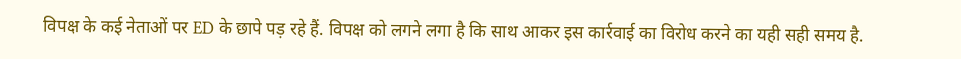विपक्ष के कई नेताओं पर ED के छापे पड़ रहे हैं. विपक्ष को लगने लगा है कि साथ आकर इस कार्रवाई का विरोध करने का यही सही समय है.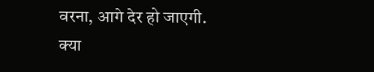वरना, आगे देर हो जाएगी.
क्या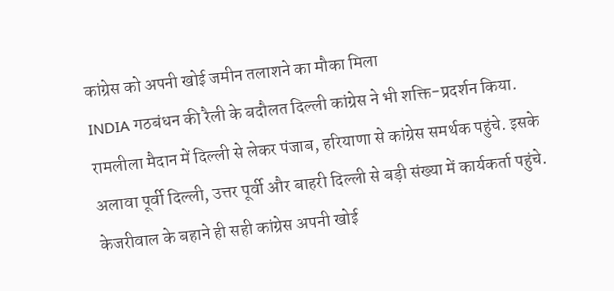कांग्रेस को अपनी खोई जमीन तलाशने का मौका मिला
INDIA गठबंधन की रैली के बदौलत दिल्ली कांग्रेस ने भी शक्ति-प्रदर्शन किया. रामलीला मैदान में दिल्ली से लेकर पंजाब, हरियाणा से कांग्रेस समर्थक पहुंचे. इसके अलावा पूर्वी दिल्ली, उत्तर पूर्वी और बाहरी दिल्ली से बड़ी संख्या में कार्यकर्ता पहुंचे. केजरीवाल के बहाने ही सही कांग्रेस अपनी खोई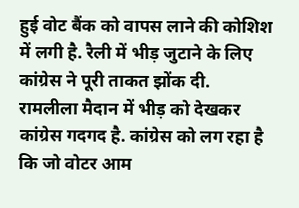हुई वोट बैंक को वापस लाने की कोशिश में लगी है. रैली में भीड़ जुटाने के लिए कांग्रेस ने पूरी ताकत झोंक दी. रामलीला मैदान में भीड़ को देखकर कांग्रेस गदगद है. कांग्रेस को लग रहा है कि जो वोटर आम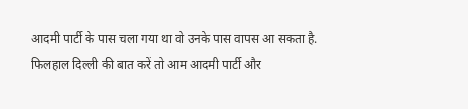आदमी पार्टी के पास चला गया था वो उनके पास वापस आ सकता है.
फिलहाल दिल्ली की बात करें तो आम आदमी पार्टी और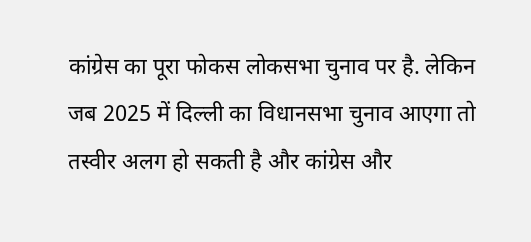कांग्रेस का पूरा फोकस लोकसभा चुनाव पर है. लेकिन जब 2025 में दिल्ली का विधानसभा चुनाव आएगा तो तस्वीर अलग हो सकती है और कांग्रेस और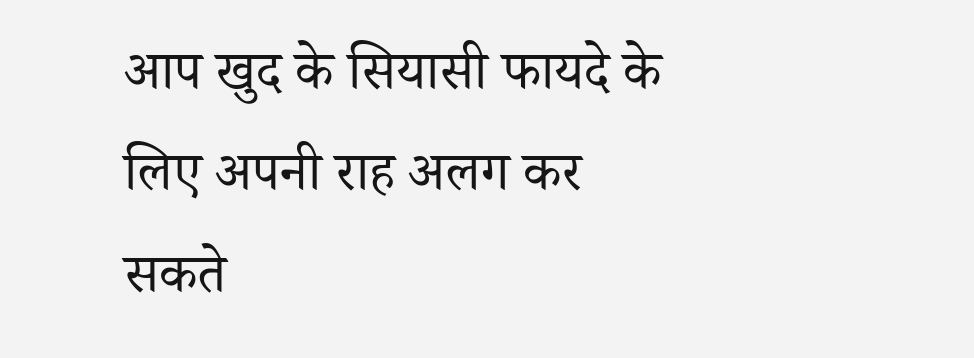आप खुद के सियासी फायदे के लिए अपनी राह अलग कर सकते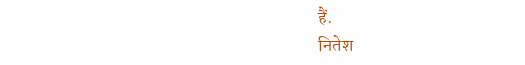हैं.
नितेश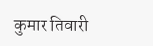कुमार तिवारी